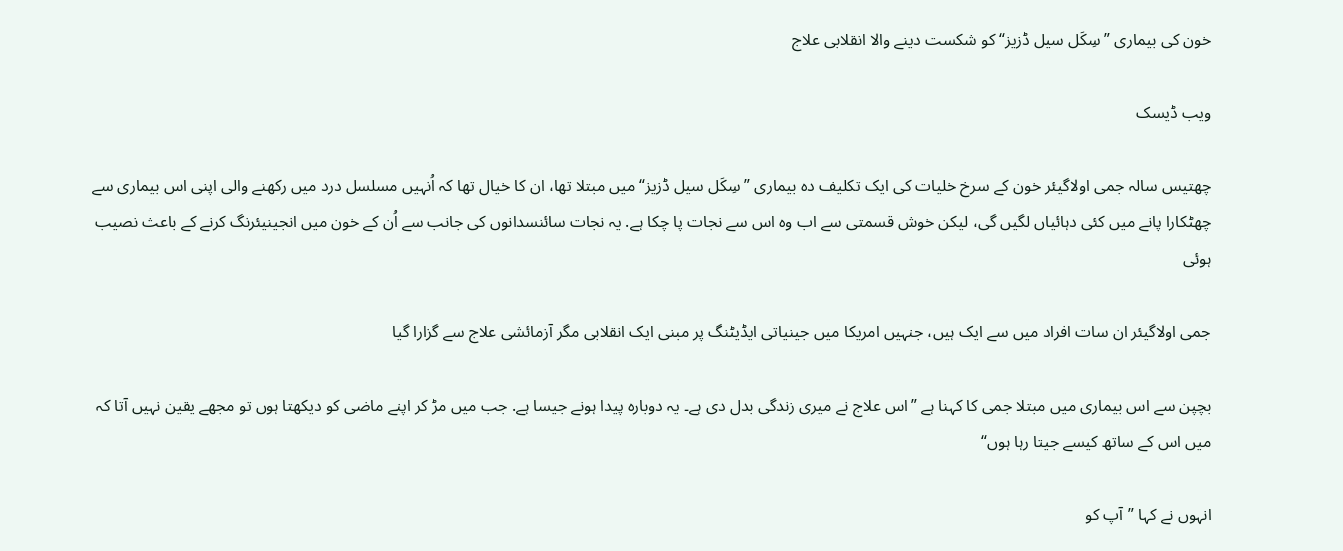خون کی بیماری ”سِکَل سیل ڈزیز“ کو شکست دینے والا انقلابی علاج

ویب ڈیسک

چھتیس سالہ جمی اولاگیئر خون کے سرخ خلیات کی ایک تکلیف دہ بیماری ”سِکَل سیل ڈزیز“ میں مبتلا تھا، ان کا خیال تھا کہ اُنہیں مسلسل درد میں رکھنے والی اپنی اس بیماری سے چھٹکارا پانے میں کئی دہائیاں لگیں گی، لیکن خوش قسمتی سے اب وہ اس سے نجات پا چکا ہے. یہ نجات سائنسدانوں کی جانب سے اُن کے خون میں انجینیئرنگ کرنے کے باعث نصیب ہوئی

جمی اولاگیئر ان سات افراد میں سے ایک ہیں، جنہیں امریکا میں جینیاتی ایڈیٹنگ پر مبنی ایک انقلابی مگر آزمائشی علاج سے گزارا گیا

بچپن سے اس بیماری میں مبتلا جمی کا کہنا ہے ”اس علاج نے میری زندگی بدل دی ہے۔ یہ دوبارہ پیدا ہونے جیسا ہے. جب میں مڑ کر اپنے ماضی کو دیکھتا ہوں تو مجھے یقین نہیں آتا کہ میں اس کے ساتھ کیسے جیتا رہا ہوں“

انہوں نے کہا ”آپ کو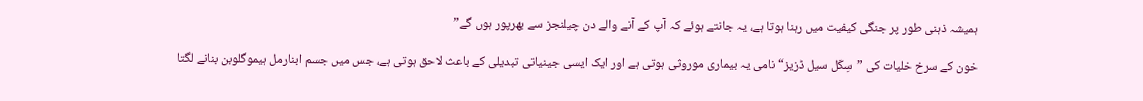ہمیشہ ذہنی طور پر جنگی کیفیت میں رہنا ہوتا ہے، یہ جانتے ہوئے کہ آپ کے آنے والے دن چیلنجز سے بھرپور ہوں گے”

خون کے سرخ خلیات کی ”سِکَل سیل ڈزیز“ نامی یہ بیماری موروثی ہوتی ہے اور ایک ایسی جینیاتی تبدیلی کے باعث لاحق ہوتی ہے، جس میں جسم ابنارمل ہیموگلوبن بنانے لگتا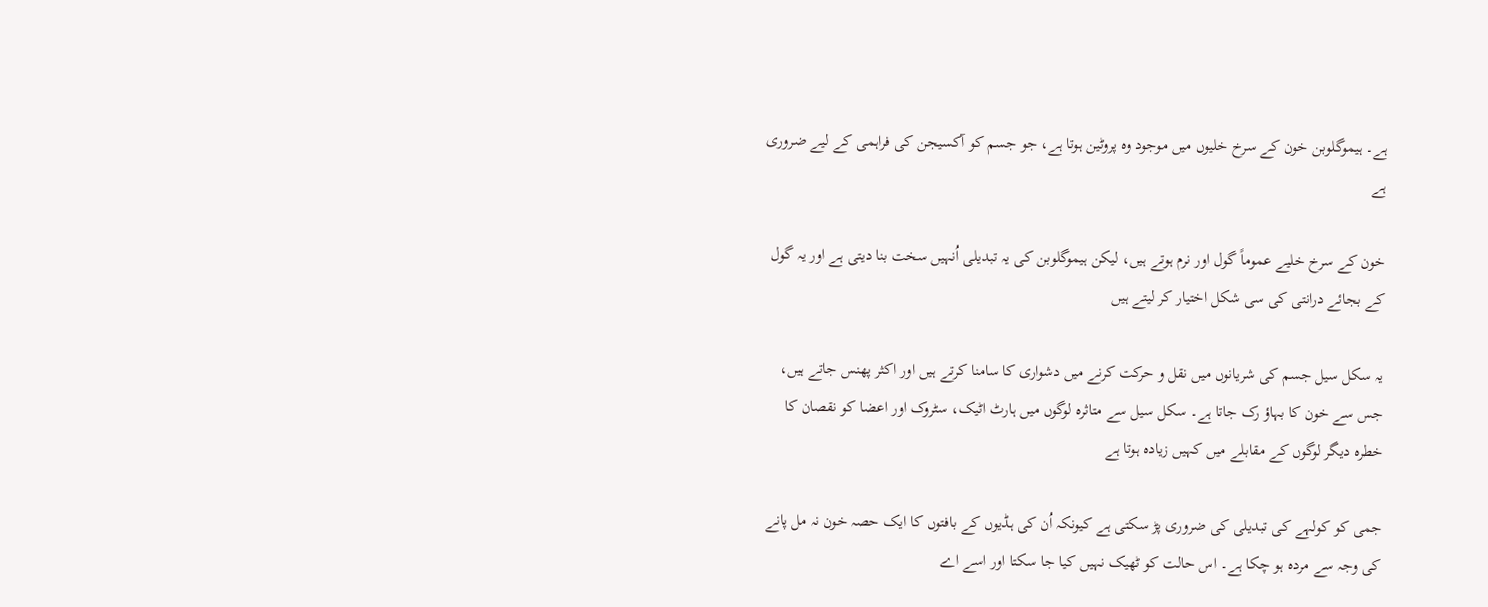ہے۔ ہیموگلوبن خون کے سرخ خلیوں میں موجود وہ پروٹین ہوتا ہے، جو جسم کو آکسیجن کی فراہمی کے لیے ضروری ہے

خون کے سرخ خلیے عموماً گول اور نرم ہوتے ہیں، لیکن ہیموگلوبن کی یہ تبدیلی اُنہیں سخت بنا دیتی ہے اور یہ گول کے بجائے درانتی کی سی شکل اختیار کر لیتے ہیں

یہ سکل سیل جسم کی شریانوں میں نقل و حرکت کرنے میں دشواری کا سامنا کرتے ہیں اور اکثر پھنس جاتے ہیں، جس سے خون کا بہاؤ رک جاتا ہے۔ سکل سیل سے متاثرہ لوگوں میں ہارٹ اٹیک، سٹروک اور اعضا کو نقصان کا خطرہ دیگر لوگوں کے مقابلے میں کہیں زیادہ ہوتا ہے

جمی کو کولہے کی تبدیلی کی ضروری پڑ سکتی ہے کیونکہ اُن کی ہڈیوں کے بافتوں کا ایک حصہ خون نہ مل پانے کی وجہ سے مردہ ہو چکا ہے۔ اس حالت کو ٹھیک نہیں کیا جا سکتا اور اسے اے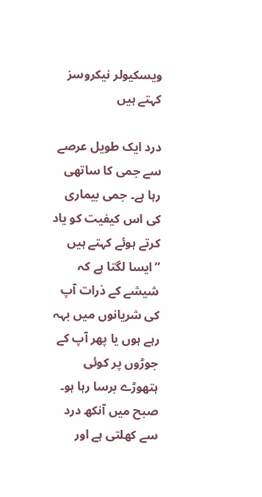ویسکیولر نیکروسز کہتے ہیں

درد ایک طویل عرصے سے جمی کا ساتھی رہا ہے۔ جمی بیماری کی اس کیفیت کو یاد کرتے ہوئے کہتے ہیں ”ایسا لگتا ہے کہ شیشے کے ذرات آپ کی شریانوں میں بہہ رہے ہوں یا پھر آپ کے جوڑوں پر کوئی ہتھوڑے برسا رہا ہو۔ صبح میں آنکھ درد سے کھلتی ہے اور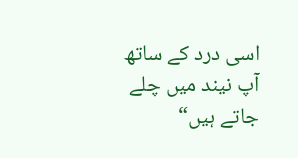اسی درد کے ساتھ آپ نیند میں چلے جاتے ہیں“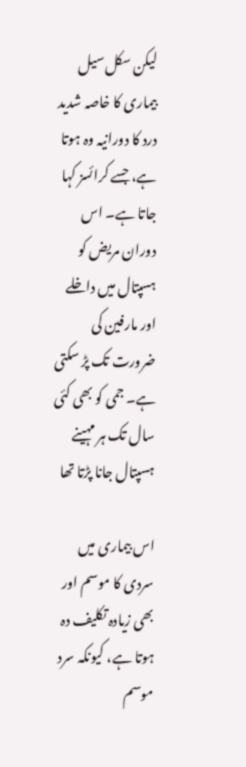لیکن سکل سیل بیماری کا خاصہ شدید درد کا دورانیہ وہ ہوتا ہے، جسے کرائسز کہا جاتا ہے۔ اس دوران مریض کو ہسپتال میں داخلے اور مارفین کی ضرورت تک پڑ سکتی ہے۔ جمی کو بھی کئی سال تک ہر مہینے ہسپتال جانا پڑتا تھا

اس بیماری میں سردی کا موسم اور بھی زیادہ تکلیف دہ ہوتا ہے، کیونکہ سرد موسم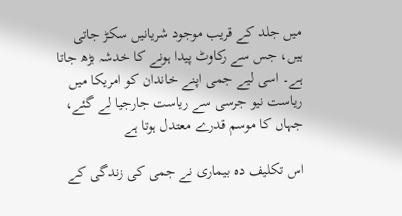میں جلد کے قریب موجود شریانیں سکڑ جاتی ہیں، جس سے رکاوٹ پیدا ہونے کا خدشہ بڑھ جاتا ہے۔ اسی لیے جمی اپنے خاندان کو امریکا میں ریاست نیو جرسی سے ریاست جارجیا لے گئے، جہاں کا موسم قدرے معتدل ہوتا ہے

اس تکلیف دہ بیماری نے جمی کی زندگی کے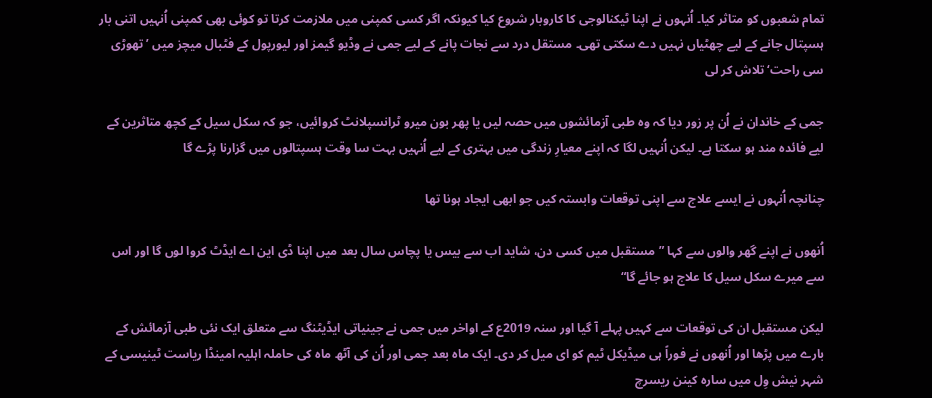تمام شعبوں کو متاثر کیا۔ اُنہوں نے اپنا ٹیکنالوجی کا کاروبار شروع کیا کیونکہ اگر کسی کمپنی میں ملازمت کرتا تو کوئی بھی کمپنی اُنہیں اتنی بار ہسپتال جانے کے لیے چھٹیاں نہیں دے سکتی تھی۔ مستقل درد سے نجات پانے کے لیے جمی نے وڈیو گیمز اور لیورپول کے فٹبال میچز میں ’تھوڑی سی راحت‘ تلاش کر لی

جمی کے خاندان نے اُن پر زور دیا کہ وہ طبی آزمائشوں میں حصہ لیں یا پھر بون میرو ٹرانسپلانٹ کروائیں، جو کہ سکل سیل کے کچھ متاثرین کے لیے فائدہ مند ہو سکتا ہے۔ لیکن اُنہیں لگا کہ اپنے معیارِ زندگی میں بہتری کے لیے اُنہیں بہت سا وقت ہسپتالوں میں گزارنا پڑے گا

چنانچہ اُنہوں نے ایسے علاج سے اپنی توقعات وابستہ کیں جو ابھی ایجاد ہونا تھا

اُنھوں نے اپنے گھر والوں سے کہا ”مستقبل میں کسی دن، شاید اب سے بیس یا پچاس سال بعد میں اپنا ڈی این اے ایڈٹ کروا لوں گا اور اس سے میرے سکل سیل کا علاج ہو جائے گا“

لیکن مستقبل ان کی توقعات سے کہیں پہلے آ گیا اور سنہ 2019ع کے اواخر میں جمی نے جینیاتی ایڈیٹنگ سے متعلق ایک نئی طبی آزمائش کے بارے میں پڑھا اور اُنھوں نے فوراً ہی میڈیکل ٹیم کو ای میل کر دی۔ ایک ماہ بعد جمی اور اُن کی آٹھ ماہ کی حاملہ اہلیہ امینڈا ریاست ٹینیسی کے شہر نیش وِل میں سارہ کینن ریسرچ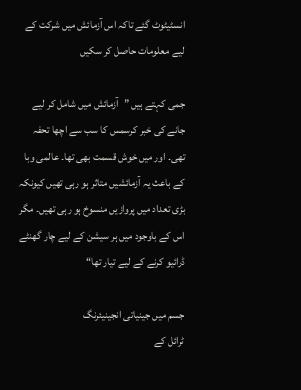انسٹیٹوٹ گئے تاکہ اس آزمائش میں شرکت کے لیے معلومات حاصل کر سکیں

جمی کہتے ہیں ”آزمائش میں شامل کر لیے جانے کی خبر کرسمس کا سب سے اچھا تحفہ تھی۔ اور میں خوش قسمت بھی تھا۔ عالمی وبا کے باعث یہ آزمائشیں متاثر ہو رہی تھیں کیونکہ بڑی تعداد میں پروازیں منسوخ ہو رہی تھیں۔ مگر اس کے باوجود میں ہر سیشن کے لیے چار گھنٹے ڈرائیو کرنے کے لیے تیار تھا“

جسم میں جینیاتی انجینیئرنگ
ٹرائل کے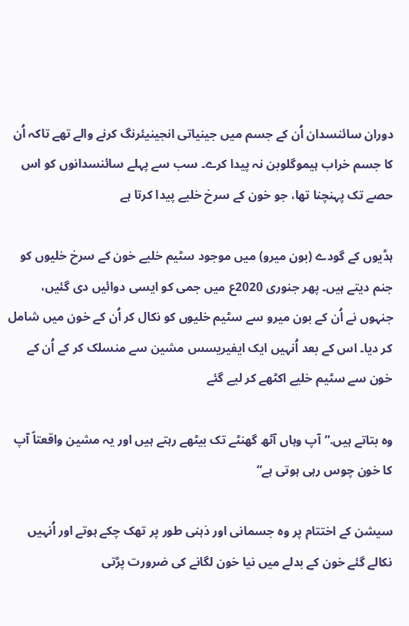دوران سائنسدان اُن کے جسم میں جینیاتی انجینیئرنگ کرنے والے تھے تاکہ اُن کا جسم خراب ہیموگلوبن نہ پیدا کرے۔ سب سے پہلے سائنسدانوں کو اس حصے تک پہنچنا تھا، جو خون کے سرخ خلیے پیدا کرتا ہے

ہڈیوں کے گودے (بون میرو) میں موجود سٹیم خلیے خون کے سرخ خلیوں کو جنم دیتے ہیں۔ پھر جنوری 2020ع میں جمی کو ایسی دوائیں دی گئیں، جنہوں نے اُن کے بون میرو سے سٹیم خلیوں کو نکال کر اُن کے خون میں شامل کر دیا۔ اس کے بعد اُنہیں ایک ایفیریسس مشین سے منسلک کر کے اُن کے خون سے سٹیم خلیے اکٹھے کر لیے گئے

وہ بتاتے ہیں.”آپ وہاں آٹھ گھنٹے تک بیٹھے رہتے ہیں اور یہ مشین واقعتاً آپ کا خون چوس رہی ہوتی ہے“

سیشن کے اختتام پر وہ جسمانی اور ذہنی طور پر تھک چکے ہوتے اور اُنہیں نکالے گئے خون کے بدلے میں نیا خون لگانے کی ضرورت پڑتی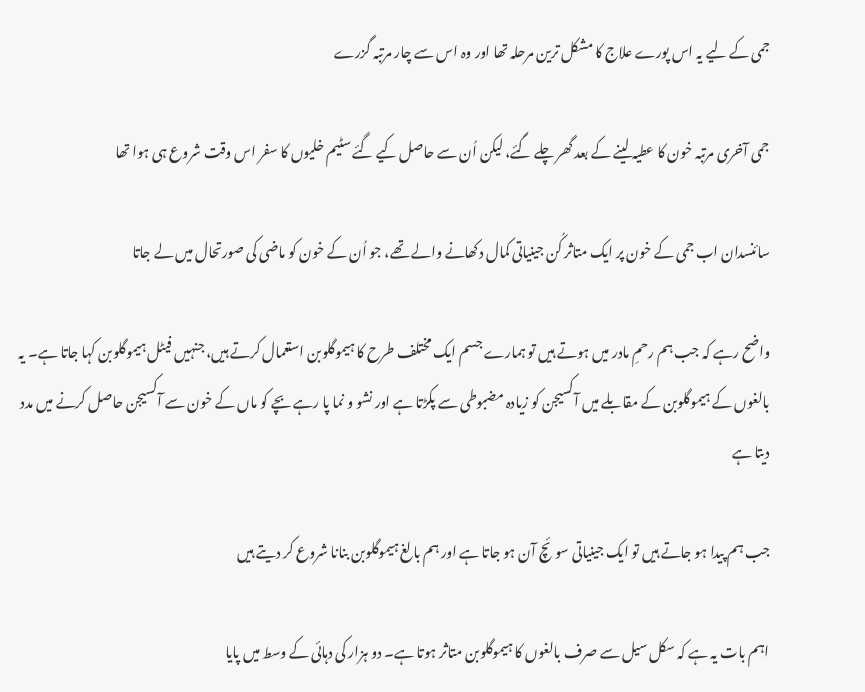جمی کے لیے یہ اس پورے علاج کا مشکل ترین مرحلہ تھا اور وہ اس سے چار مرتبہ گزرے

جمی آخری مرتبہ خون کا عطیہ لینے کے بعد گھر چلے گئے، لیکن اُن سے حاصل کیے گئے سٹیم خلیوں کا سفر اس وقت شروع ہی ہوا تھا

سائنسدان اب جمی کے خون پر ایک متاثر کُن جینیاتی کمال دکھانے والے تھے، جو اُن کے خون کو ماضی کی صورتحال میں لے جاتا

واضح رہے کہ جب ہم رحمِ مادر میں ہوتے ہیں تو ہمارے جسم ایک مختلف طرح کا ہیموگلوبن استعمال کرتے ہیں، جنہیں فیٹل ہیموگلوبن کہا جاتا ہے۔ یہ بالغوں کے ہیموگلوبن کے مقابلے میں آکسیجن کو زیادہ مضبوطی سے پکڑتا ہے اور نشو و نما پا رہے بچے کو ماں کے خون سے آکسیجن حاصل کرنے میں مدد دیتا ہے

جب ہم پیدا ہو جاتے ہیں تو ایک جینیاتی سوئچ آن ہو جاتا ہے اور ہم بالغ ہیموگلوبن بنانا شروع کر دیتے ہیں

اہم بات یہ ہے کہ سکل سیل سے صرف بالغوں کا ہیموگلوبن متاثر ہوتا ہے۔ دو ہزار کی دہائی کے وسط میں پایا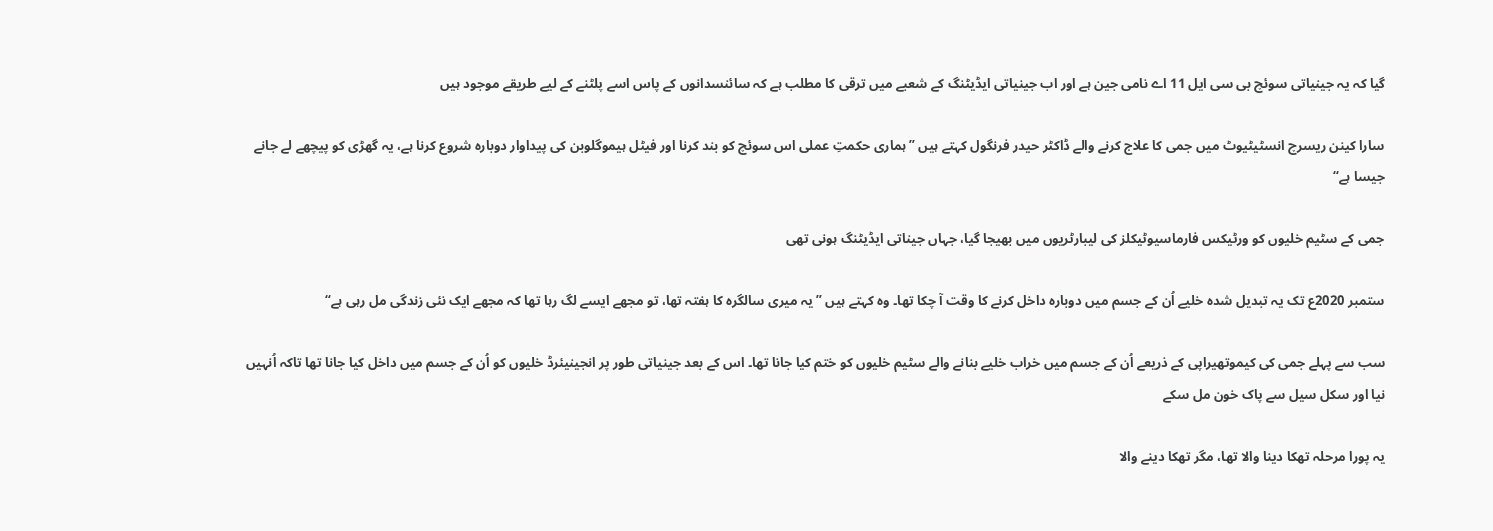گیا کہ یہ جینیاتی سوئچ بی سی ایل 11 اے نامی جین ہے اور اب جینیاتی ایڈیٹنگ کے شعبے میں ترقی کا مطلب ہے کہ سائنسدانوں کے پاس اسے پلٹنے کے لیے طریقے موجود ہیں

سارا کینن ریسرچ انسٹیٹیوٹ میں جمی کا علاج کرنے والے ڈاکٹر حیدر فرنگول کہتے ہیں ”ہماری حکمتِ عملی اس سوئچ کو بند کرنا اور فیٹل ہیموگلوبن کی پیداوار دوبارہ شروع کرنا ہے، یہ گھڑی کو پیچھے لے جانے جیسا ہے“

جمی کے سٹیم خلیوں کو ورٹیکس فارماسیوٹیکلز کی لیبارٹریوں میں بھیجا گیا، جہاں جیناتی ایڈیٹنگ ہونی تھی

ستمبر 2020ع تک یہ تبدیل شدہ خلیے اُن کے جسم میں دوبارہ داخل کرنے کا وقت آ چکا تھا۔ وہ کہتے ہیں ”یہ میری سالگرہ کا ہفتہ تھا، تو مجھے ایسے لگ رہا تھا کہ مجھے ایک نئی زندگی مل رہی ہے“

سب سے پہلے جمی کی کیموتھیراپی کے ذریعے اُن کے جسم میں خراب خلیے بنانے والے سٹیم خلیوں کو ختم کیا جانا تھا۔ اس کے بعد جینیاتی طور پر انجینیئرڈ خلیوں کو اُن کے جسم میں داخل کیا جانا تھا تاکہ اُنہیں نیا اور سکل سیل سے پاک خون مل سکے

یہ پورا مرحلہ تھکا دینا والا تھا، مگر تھکا دینے والا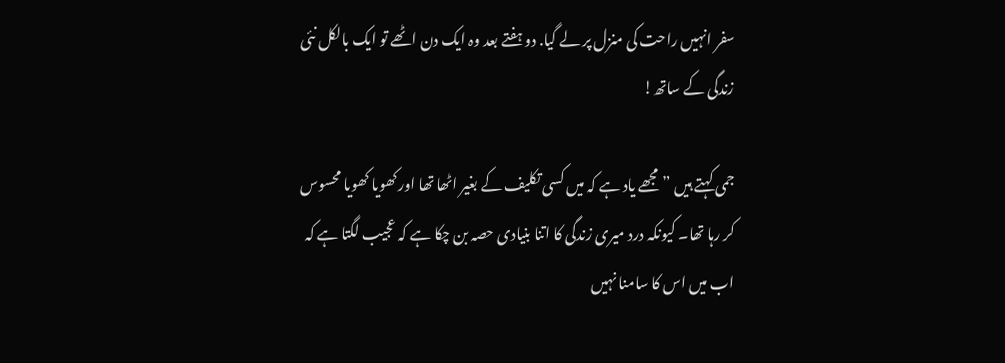سفر انہیں راحت کی منزل پر لے گیا. دو ہفتے بعد وہ ایک دن اٹھے تو ایک بالکل نئی زندگی کے ساتھ!

جمی کہتے ہیں ”مجھے یاد ہے کہ میں کسی تکلیف کے بغیر اٹھا تھا اور کھویا کھویا محسوس کر رہا تھا۔ کیونکہ درد میری زندگی کا اتنا بنیادی حصہ بن چکا ہے کہ عجیب لگتا ہے کہ اب میں اس کا سامنا نہیں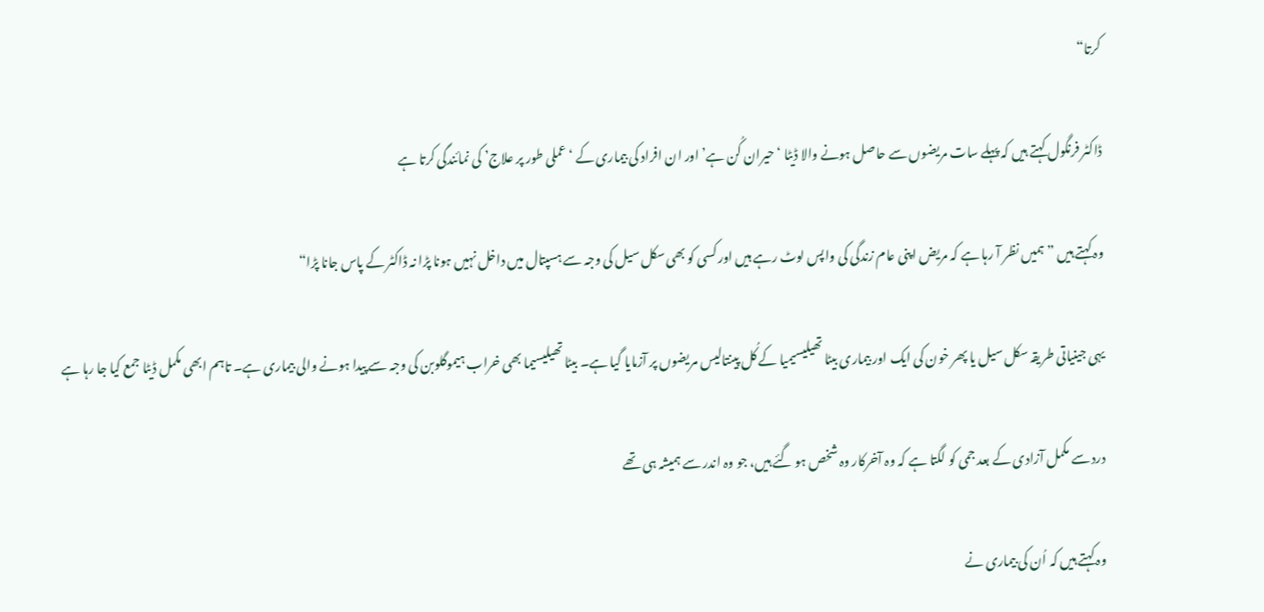کرتا“

ڈاکٹر فرنگول کہتے ہیں کہ پہلے سات مریضوں سے حاصل ہونے والا ڈیٹا ‘حیران کُن ہے’ اور ان افراد کی بیماری کے ‘عملی طور پر علاج’ کی نمائندگی کرتا ہے

وہ کہتے ہیں ”ہمیں نظر آ رہا ہے کہ مریض اپنی عام زندگی کی واپس لوٹ رہے ہیں اور کسی کو بھی سکل سیل کی وجہ سے ہسپتال میں داخل نہیں ہونا پڑا نہ ڈاکٹر کے پاس جانا پڑا“

یہی جینیاتی طریقہ سکل سیل یا پھر خون کی ایک اور بیماری بیٹا تھیلیسیمیا کے کُل پینتالیس مریضوں پر آزمایا گیا ہے۔ بیٹا تھیلیسیما بھی خراب ہیموگلوبن کی وجہ سے پیدا ہونے والی بیماری ہے۔ تاہم ابھی مکمل ڈیٹا جمع کیا جا رہا ہے

درد سے مکمل آزادی کے بعد جمی کو لگتا ہے کہ وہ آخرکار وہ شخص ہو گئے ہیں، جو وہ اندر سے ہمیشہ ہی تھے

وہ کہتے ہیں کہ اُن کی بیماری نے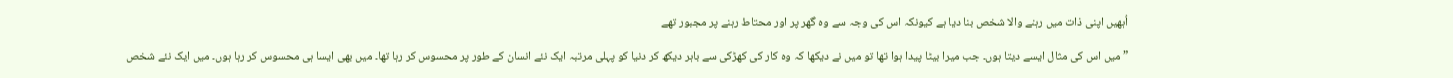اُہھیں اپنی ذات میں رہنے والا شخص بنا دیا ہے کیونکہ اس کی وجہ سے وہ گھر پر اور محتاط رہنے پر مجبور تھے

”میں اس کی مثال ایسے دیتا ہوں۔ جب میرا بیٹا پیدا ہوا تھا تو میں نے دیکھا کہ وہ کار کی کھڑکی سے باہر دیکھ کر دنیا کو پہلی مرتبہ ایک نئے انسان کے طور پر محسوس کر رہا تھا۔ میں بھی ایسا ہی محسوس کر رہا ہوں۔ میں ایک نئے شخص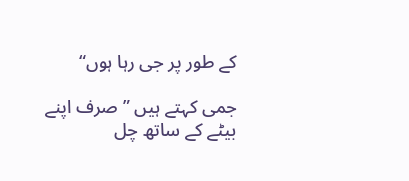کے طور پر جی رہا ہوں“

جمی کہتے ہیں ”صرف اپنے بیٹے کے ساتھ چل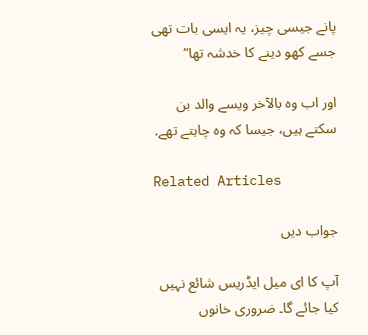پانے جیسی چیز، یہ ایسی بات تھی جسے کھو دینے کا خدشہ تھا“

اور اب وہ بالآخر ویسے والد بن سکتے ہیں، جیسا کہ وہ چاہتے تھے.

Related Articles

جواب دیں

آپ کا ای میل ایڈریس شائع نہیں کیا جائے گا۔ ضروری خانوں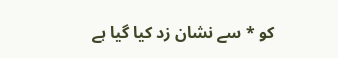کو * سے نشان زد کیا گیا ہے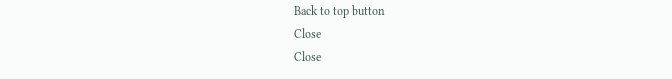Back to top button
Close
Close